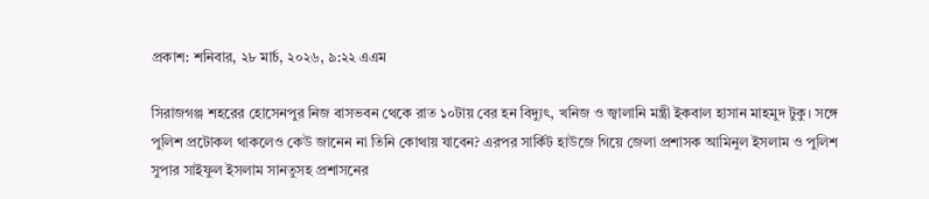প্রকাশ: শনিবার, ২৮ মার্চ, ২০২৬, ৯:২২ এএম

সিরাজগঞ্জ শহরের হোসেনপুর নিজ বাসভবন থেকে রাত ১০টায় বের হন বিদ্যুৎ, খনিজ ও জ্বালানি মন্ত্রী ইকবাল হাসান মাহমুদ টুকু। সঙ্গে পুলিশ প্রটোকল থাকলেও কেউ জানেন না তিনি কোথায় যাবেন? এরপর সার্কিট হাউজে গিয়ে জেলা প্রশাসক আমিনুল ইসলাম ও পুলিশ সুপার সাইফুল ইসলাম সানতুসহ প্রশাসনের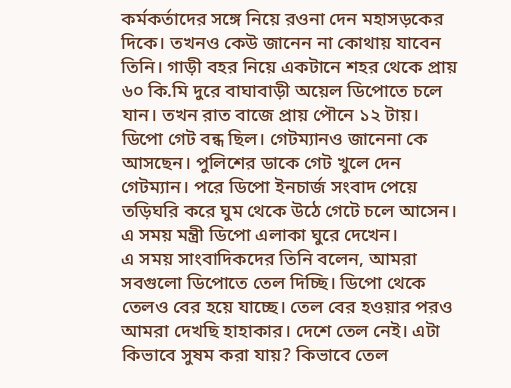কর্মকর্তাদের সঙ্গে নিয়ে রওনা দেন মহাসড়কের দিকে। তখনও কেউ জানেন না কোথায় যাবেন তিনি। গাড়ী বহর নিয়ে একটানে শহর থেকে প্রায় ৬০ কি.মি দুরে বাঘাবাড়ী অয়েল ডিপোতে চলে যান। তখন রাত বাজে প্রায় পৌনে ১২ টায়। ডিপো গেট বন্ধ ছিল। গেটম্যানও জানেনা কে আসছেন। পুলিশের ডাকে গেট খুলে দেন গেটম্যান। পরে ডিপো ইনচার্জ সংবাদ পেয়ে তড়িঘরি করে ঘুম থেকে উঠে গেটে চলে আসেন। এ সময় মন্ত্রী ডিপো এলাকা ঘুরে দেখেন।
এ সময় সাংবাদিকদের তিনি বলেন, আমরা সবগুলো ডিপোতে তেল দিচ্ছি। ডিপো থেকে তেলও বের হয়ে যাচ্ছে। তেল বের হওয়ার পরও আমরা দেখছি হাহাকার। দেশে তেল নেই। এটা কিভাবে সুষম করা যায়? কিভাবে তেল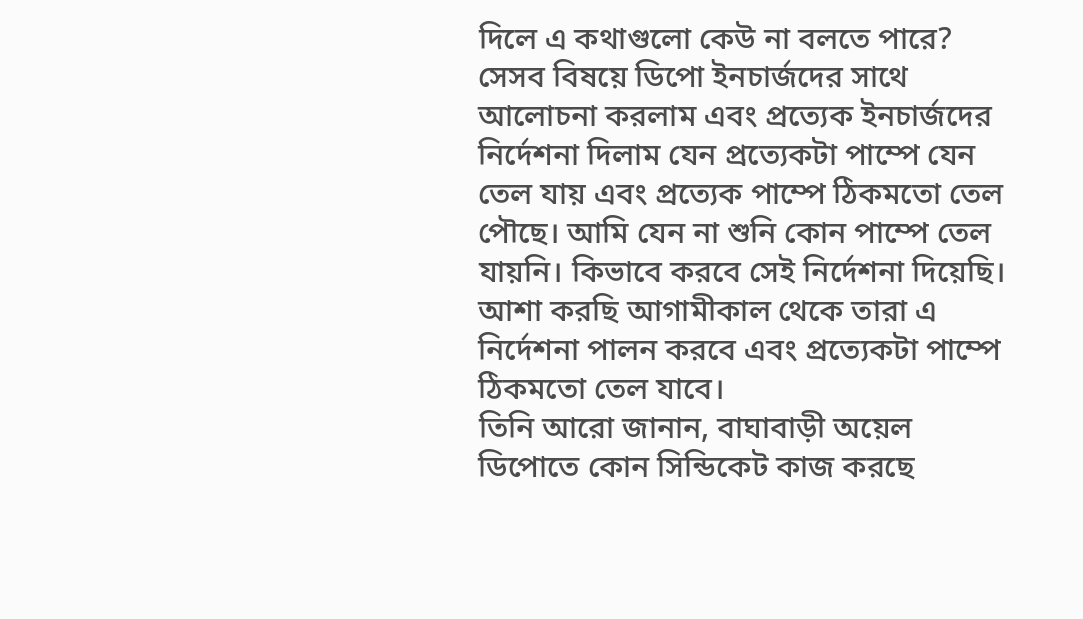দিলে এ কথাগুলো কেউ না বলতে পারে? সেসব বিষয়ে ডিপো ইনচার্জদের সাথে আলোচনা করলাম এবং প্রত্যেক ইনচার্জদের নির্দেশনা দিলাম যেন প্রত্যেকটা পাম্পে যেন তেল যায় এবং প্রত্যেক পাম্পে ঠিকমতো তেল পৌছে। আমি যেন না শুনি কোন পাম্পে তেল যায়নি। কিভাবে করবে সেই নির্দেশনা দিয়েছি। আশা করছি আগামীকাল থেকে তারা এ নির্দেশনা পালন করবে এবং প্রত্যেকটা পাম্পে ঠিকমতো তেল যাবে।
তিনি আরো জানান, বাঘাবাড়ী অয়েল ডিপোতে কোন সিন্ডিকেট কাজ করছে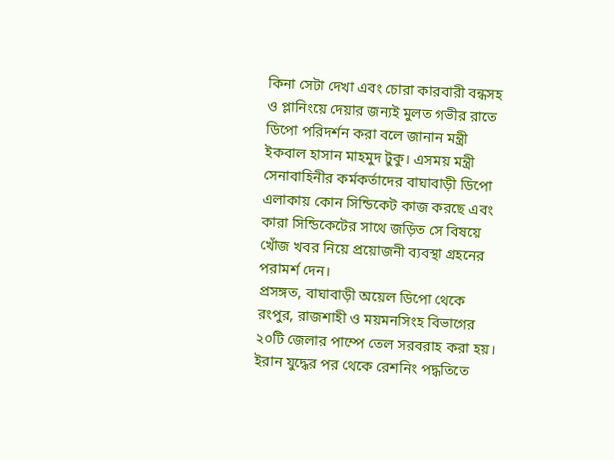কিনা সেটা দেখা এবং চোরা কারবারী বন্ধসহ ও প্লানিংয়ে দেয়ার জন্যই মুলত গভীর রাতে ডিপো পরিদর্শন করা বলে জানান মন্ত্রী ইকবাল হাসান মাহমুদ টুকু। এসময় মন্ত্রী সেনাবাহিনীর কর্মকর্তাদের বাঘাবাড়ী ডিপো এলাকায় কোন সিন্ডিকেট কাজ করছে এবং কারা সিন্ডিকেটের সাথে জড়িত সে বিষয়ে খোঁজ খবর নিয়ে প্রয়োজনী ব্যবস্থা গ্রহনের পরামর্শ দেন।
প্রসঙ্গত, বাঘাবাড়ী অয়েল ডিপো থেকে রংপুর, রাজশাহী ও ময়মনসিংহ বিভাগের ২০টি জেলার পাম্পে তেল সরবরাহ করা হয়। ইরান যুদ্ধের পর থেকে রেশনিং পদ্ধতিতে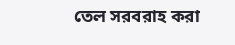তেল সরবরাহ করা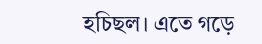হচিছল। এতে গড়ে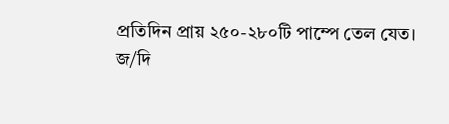প্রতিদিন প্রায় ২৫০-২৮০টি পাম্পে তেল যেত।
জ/দি